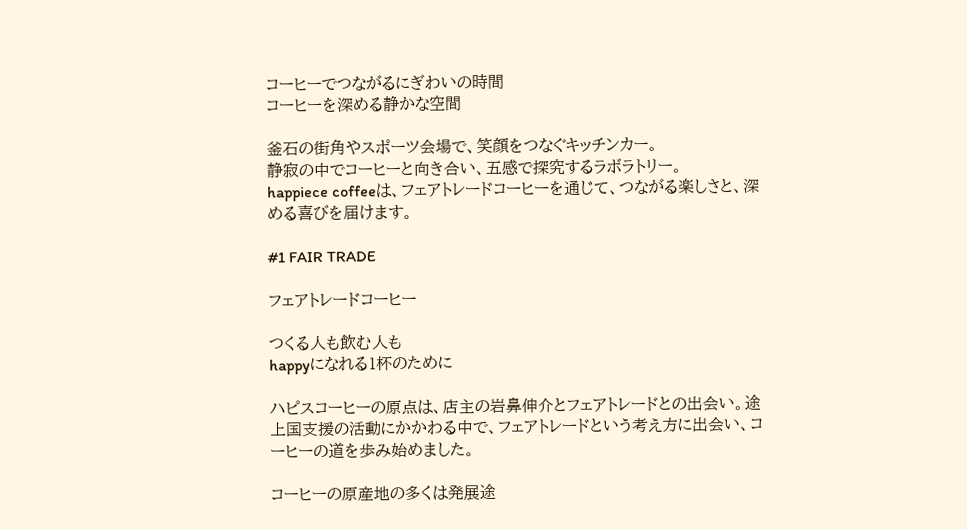コーヒーでつながるにぎわいの時間
コーヒーを深める静かな空間

釜石の街角やスポーツ会場で、笑顔をつなぐキッチンカー。
静寂の中でコーヒーと向き合い、五感で探究するラボラトリー。
happiece coffeeは、フェアトレードコーヒーを通じて、つながる楽しさと、深める喜びを届けます。

#1 FAIR TRADE

フェアトレードコーヒー

つくる人も飲む人も
happyになれる1杯のために

ハピスコーヒーの原点は、店主の岩鼻伸介とフェアトレードとの出会い。途上国支援の活動にかかわる中で、フェアトレードという考え方に出会い、コーヒーの道を歩み始めました。

コーヒーの原産地の多くは発展途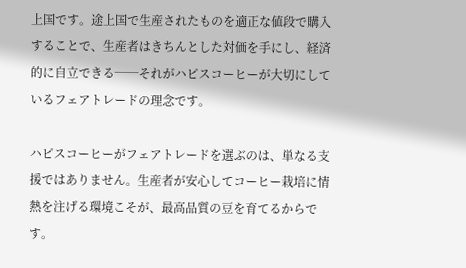上国です。途上国で生産されたものを適正な値段で購入することで、生産者はきちんとした対価を手にし、経済的に自立できる──それがハピスコーヒーが大切にしているフェアトレードの理念です。

ハピスコーヒーがフェアトレードを選ぶのは、単なる支援ではありません。生産者が安心してコーヒー栽培に情熱を注げる環境こそが、最高品質の豆を育てるからです。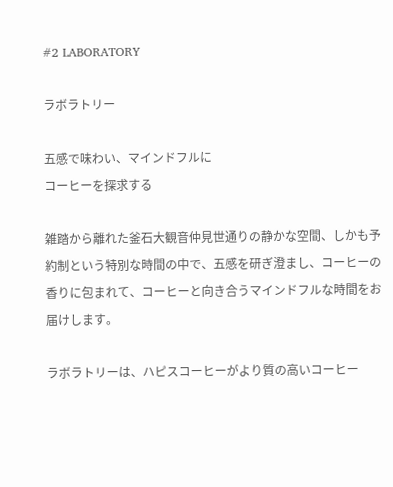#2 LABORATORY

ラボラトリー

五感で味わい、マインドフルに
コーヒーを探求する

雑踏から離れた釜石大観音仲見世通りの静かな空間、しかも予約制という特別な時間の中で、五感を研ぎ澄まし、コーヒーの香りに包まれて、コーヒーと向き合うマインドフルな時間をお届けします。

ラボラトリーは、ハピスコーヒーがより質の高いコーヒー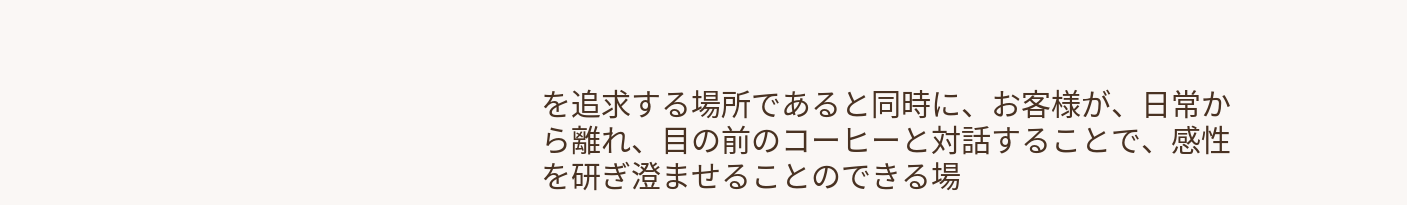を追求する場所であると同時に、お客様が、日常から離れ、目の前のコーヒーと対話することで、感性を研ぎ澄ませることのできる場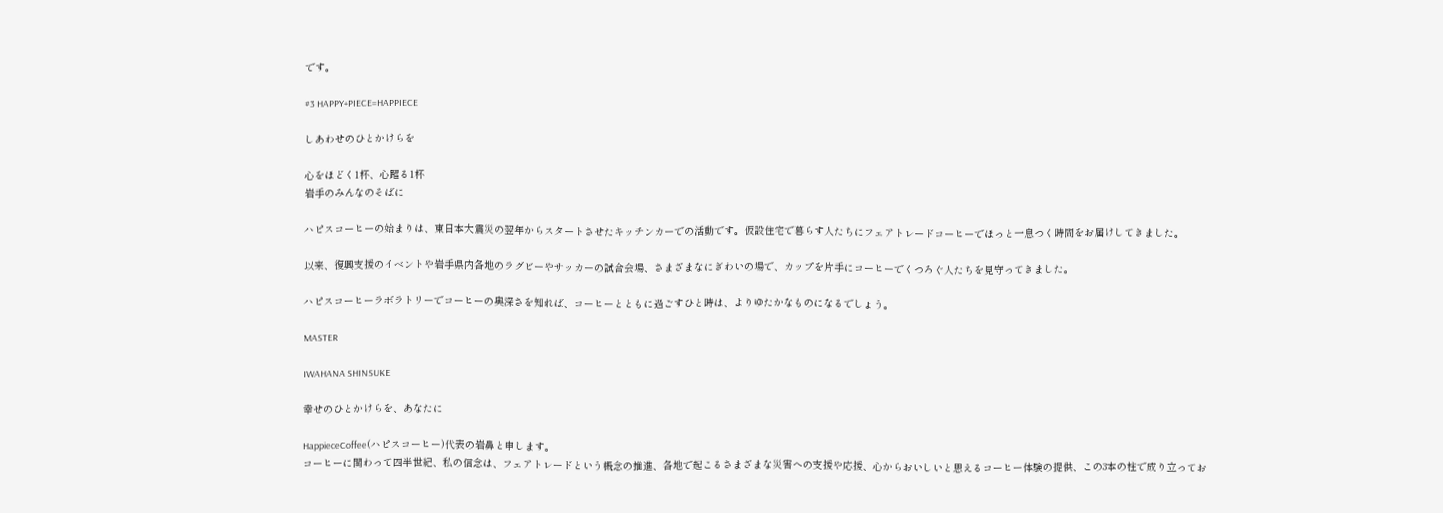です。

#3 HAPPY+PIECE=HAPPIECE

しあわせのひとかけらを

心をほどく1杯、心躍る1杯
岩手のみんなのそばに

ハピスコーヒーの始まりは、東日本大震災の翌年からスタートさせたキッチンカーでの活動です。仮設住宅で暮らす人たちにフェアトレードコーヒーでほっと一息つく時間をお届けしてきました。

以来、復興支援のイベントや岩手県内各地のラグビーやサッカーの試合会場、さまざまなにぎわいの場で、カップを片手にコーヒーでくつろぐ人たちを見守ってきました。

ハピスコーヒーラボラトリーでコーヒーの奥深さを知れば、コーヒーとともに過ごすひと時は、よりゆたかなものになるでしょう。

MASTER

IWAHANA SHINSUKE

幸せのひとかけらを、あなたに

HappieceCoffee(ハピスコーヒー)代表の岩鼻と申します。
コーヒーに関わって四半世紀、私の信念は、フェアトレードという概念の推進、各地で起こるさまざまな災害への支援や応援、心からおいしいと思えるコーヒー体験の提供、この3本の柱で成り立ってお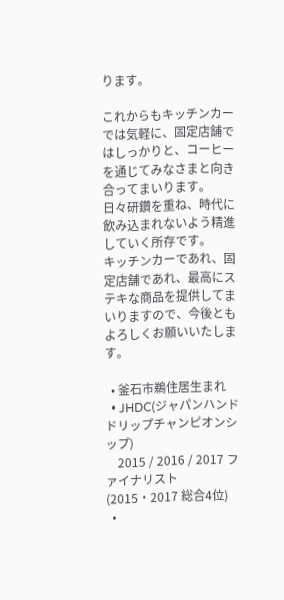ります。

これからもキッチンカーでは気軽に、固定店舗ではしっかりと、コーヒーを通じてみなさまと向き合ってまいります。
日々研鑽を重ね、時代に飲み込まれないよう精進していく所存です。
キッチンカーであれ、固定店舗であれ、最高にステキな商品を提供してまいりますので、今後ともよろしくお願いいたします。

  • 釜石市鵜住居生まれ
  • JHDC(ジャパンハンドドリップチャンピオンシップ)
    2015 / 2016 / 2017 ファイナリスト(2015・2017 総合4位)
  •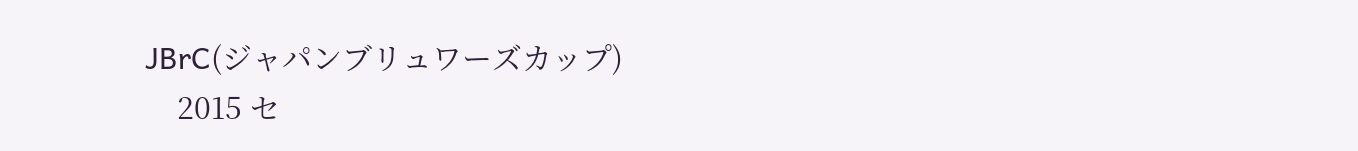JBrC(ジャパンブリュワーズカップ)
    2015 セ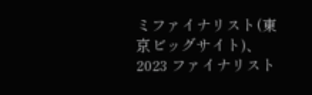ミファイナリスト(東京ビッグサイト)、2023 ファイナリスト